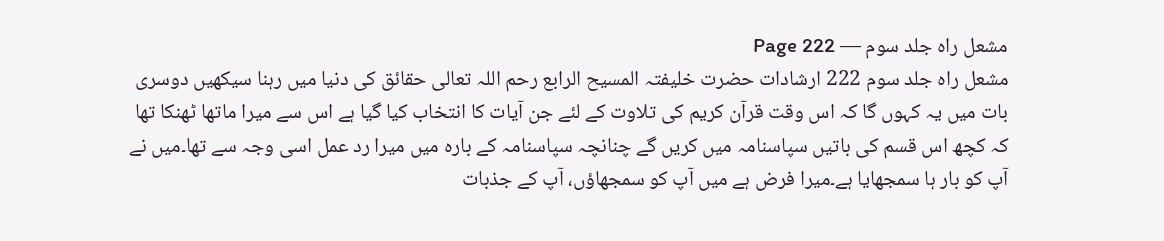مشعل راہ جلد سوم — Page 222
مشعل راه جلد سوم 222 ارشادات حضرت خلیفتہ المسیح الرابع رحم اللہ تعالی حقائق کی دنیا میں رہنا سیکھیں دوسری بات میں یہ کہوں گا کہ اس وقت قرآن کریم کی تلاوت کے لئے جن آیات کا انتخاب کیا گیا ہے اس سے میرا ماتھا ٹھنکا تھا کہ کچھ اس قسم کی باتیں سپاسنامہ میں کریں گے چنانچہ سپاسنامہ کے بارہ میں میرا رد عمل اسی وجہ سے تھا۔میں نے آپ کو بار ہا سمجھایا ہے۔میرا فرض ہے میں آپ کو سمجھاؤں، آپ کے جذبات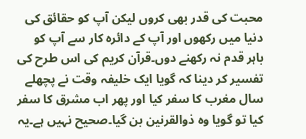محبت کی قدر بھی کروں لیکن آپ کو حقائق کی دنیا میں رکھوں اور آپ کے دائرہ کار سے آپ کو باہر قدم نہ رکھنے دوں۔قرآن کریم کی اس طرح کی تفسیر کر دینا کہ گویا ایک خلیفہ وقت نے پچھلے سال مغرب کا سفر کیا اور پھر اب مشرق کا سفر کیا تو گویا وہ ذوالقرنین بن گیا۔صحیح نہیں ہے۔یہ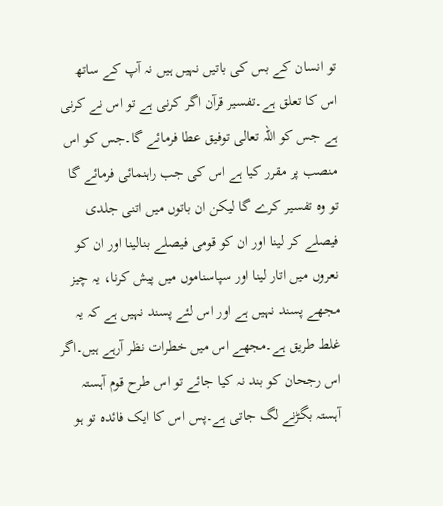تو انسان کے بس کی باتیں نہیں ہیں نہ آپ کے ساتھ اس کا تعلق ہے۔تفسیر قرآن اگر کرنی ہے تو اس نے کرنی ہے جس کو اللہ تعالی توفیق عطا فرمائے گا۔جس کو اس منصب پر مقرر کیا ہے اس کی جب راہنمائی فرمائے گا تو وہ تفسیر کرے گا لیکن ان باتوں میں اتنی جلدی فیصلے کر لینا اور ان کو قومی فیصلے بنالینا اور ان کو نعروں میں اتار لینا اور سپاسناموں میں پیش کرنا، یہ چیز مجھے پسند نہیں ہے اور اس لئے پسند نہیں ہے کہ یہ غلط طریق ہے۔مجھے اس میں خطرات نظر آرہے ہیں۔اگر اس رجحان کو بند نہ کیا جائے تو اس طرح قوم آہستہ آہستہ بگڑنے لگ جاتی ہے۔پس اس کا ایک فائدہ تو ہو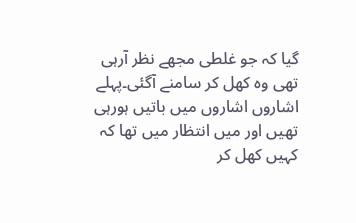گیا کہ جو غلطی مجھے نظر آرہی تھی وہ کھل کر سامنے آگئی۔پہلے اشاروں اشاروں میں باتیں ہورہی تھیں اور میں انتظار میں تھا کہ کہیں کھل کر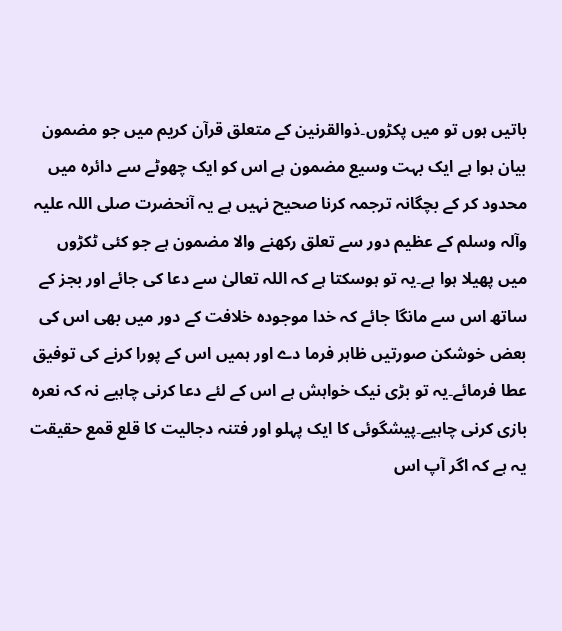باتیں ہوں تو میں پکڑوں۔ذوالقرنین کے متعلق قرآن کریم میں جو مضمون بیان ہوا ہے ایک بہت وسیع مضمون ہے اس کو ایک چھوٹے سے دائرہ میں محدود کر کے بچگانہ ترجمہ کرنا صحیح نہیں ہے یہ آنحضرت صلی اللہ علیہ وآلہ وسلم کے عظیم دور سے تعلق رکھنے والا مضمون ہے جو کئی ٹکڑوں میں پھیلا ہوا ہے۔یہ تو ہوسکتا ہے کہ اللہ تعالیٰ سے دعا کی جائے اور بجز کے ساتھ اس سے مانگا جائے کہ خدا موجودہ خلافت کے دور میں بھی اس کی بعض خوشکن صورتیں ظاہر فرما دے اور ہمیں اس کے پورا کرنے کی توفیق عطا فرمائے۔یہ تو بڑی نیک خواہش ہے اس کے لئے دعا کرنی چاہیے نہ کہ نعرہ بازی کرنی چاہیے۔پیشگوئی کا ایک پہلو اور فتنہ دجالیت کا قلع قمع حقیقت یہ ہے کہ اگر آپ اس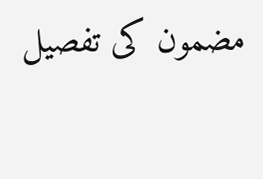مضمون کی تفصیل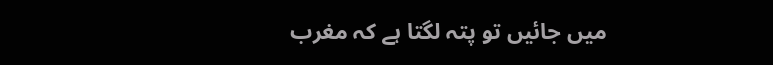میں جائیں تو پتہ لگتا ہے کہ مغرب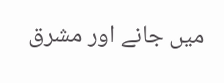میں جانے اور مشرق